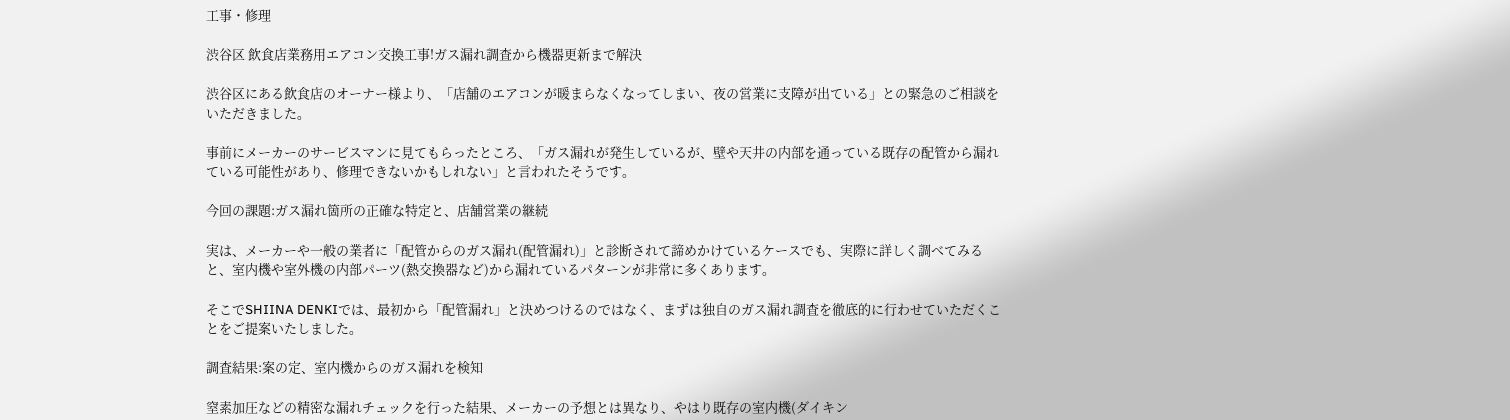工事・修理

渋谷区 飲食店業務用エアコン交換工事!ガス漏れ調査から機器更新まで解決

渋谷区にある飲食店のオーナー様より、「店舗のエアコンが暖まらなくなってしまい、夜の営業に支障が出ている」との緊急のご相談をいただきました。

事前にメーカーのサービスマンに見てもらったところ、「ガス漏れが発生しているが、壁や天井の内部を通っている既存の配管から漏れている可能性があり、修理できないかもしれない」と言われたそうです。

今回の課題:ガス漏れ箇所の正確な特定と、店舗営業の継続

実は、メーカーや一般の業者に「配管からのガス漏れ(配管漏れ)」と診断されて諦めかけているケースでも、実際に詳しく調べてみると、室内機や室外機の内部パーツ(熱交換器など)から漏れているパターンが非常に多くあります。

そこでSHIINA DENKIでは、最初から「配管漏れ」と決めつけるのではなく、まずは独自のガス漏れ調査を徹底的に行わせていただくことをご提案いたしました。

調査結果:案の定、室内機からのガス漏れを検知

窒素加圧などの精密な漏れチェックを行った結果、メーカーの予想とは異なり、やはり既存の室内機(ダイキン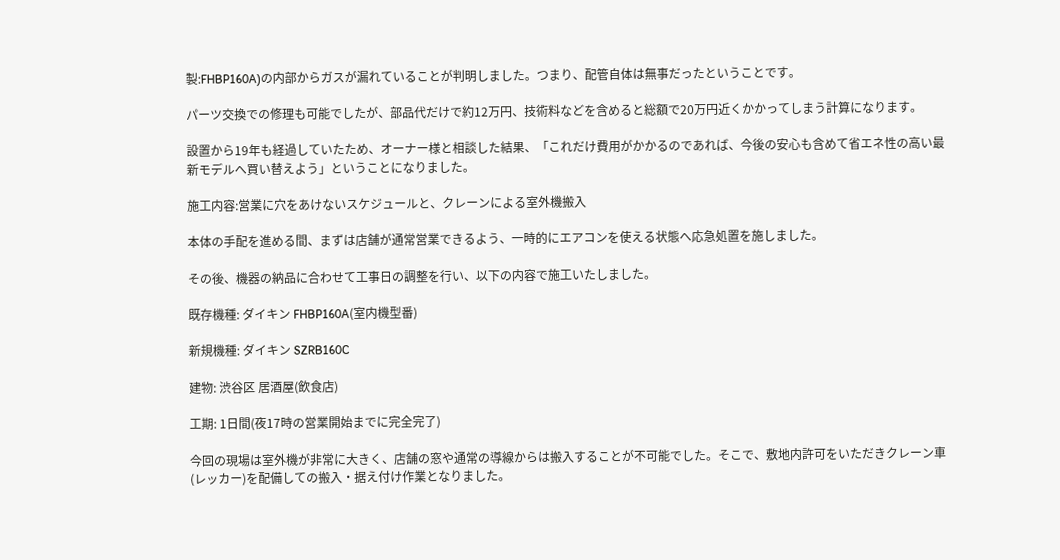製:FHBP160A)の内部からガスが漏れていることが判明しました。つまり、配管自体は無事だったということです。

パーツ交換での修理も可能でしたが、部品代だけで約12万円、技術料などを含めると総額で20万円近くかかってしまう計算になります。

設置から19年も経過していたため、オーナー様と相談した結果、「これだけ費用がかかるのであれば、今後の安心も含めて省エネ性の高い最新モデルへ買い替えよう」ということになりました。

施工内容:営業に穴をあけないスケジュールと、クレーンによる室外機搬入

本体の手配を進める間、まずは店舗が通常営業できるよう、一時的にエアコンを使える状態へ応急処置を施しました。

その後、機器の納品に合わせて工事日の調整を行い、以下の内容で施工いたしました。

既存機種: ダイキン FHBP160A(室内機型番)

新規機種: ダイキン SZRB160C

建物: 渋谷区 居酒屋(飲食店)

工期: 1日間(夜17時の営業開始までに完全完了)

今回の現場は室外機が非常に大きく、店舗の窓や通常の導線からは搬入することが不可能でした。そこで、敷地内許可をいただきクレーン車(レッカー)を配備しての搬入・据え付け作業となりました。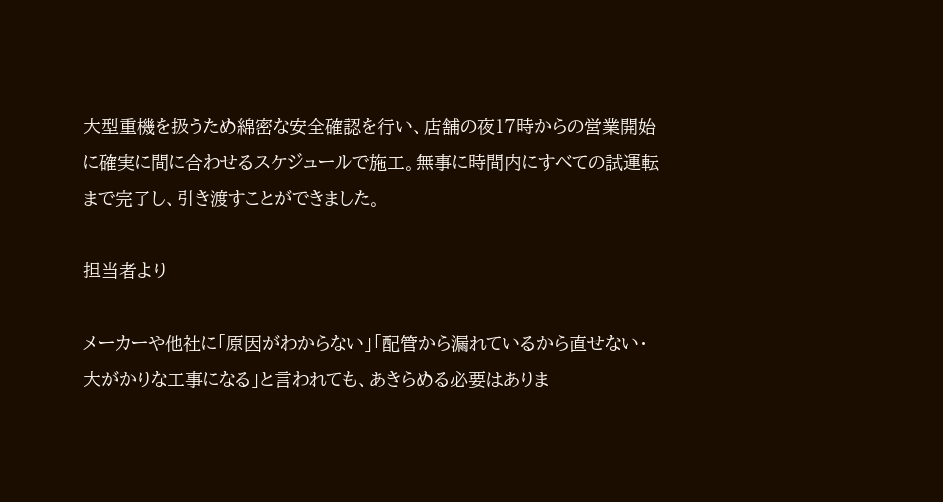大型重機を扱うため綿密な安全確認を行い、店舗の夜17時からの営業開始に確実に間に合わせるスケジュールで施工。無事に時間内にすべての試運転まで完了し、引き渡すことができました。

担当者より

メーカーや他社に「原因がわからない」「配管から漏れているから直せない・大がかりな工事になる」と言われても、あきらめる必要はありま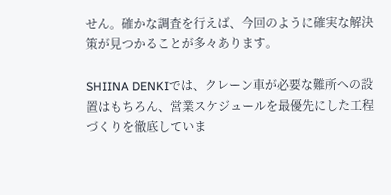せん。確かな調査を行えば、今回のように確実な解決策が見つかることが多々あります。

SHIINA DENKIでは、クレーン車が必要な難所への設置はもちろん、営業スケジュールを最優先にした工程づくりを徹底していま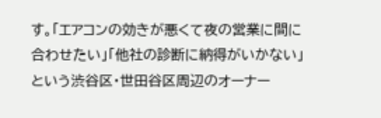す。「エアコンの効きが悪くて夜の営業に間に合わせたい」「他社の診断に納得がいかない」という渋谷区・世田谷区周辺のオーナー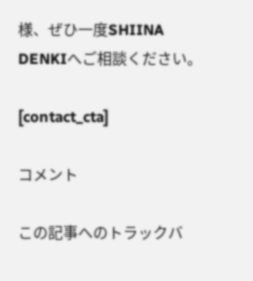様、ぜひ一度SHIINA DENKIへご相談ください。

[contact_cta]

コメント

この記事へのトラックバ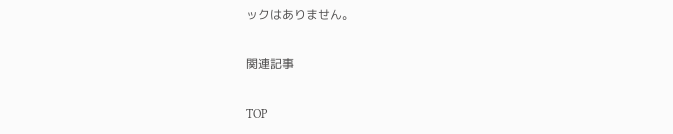ックはありません。

関連記事

TOP